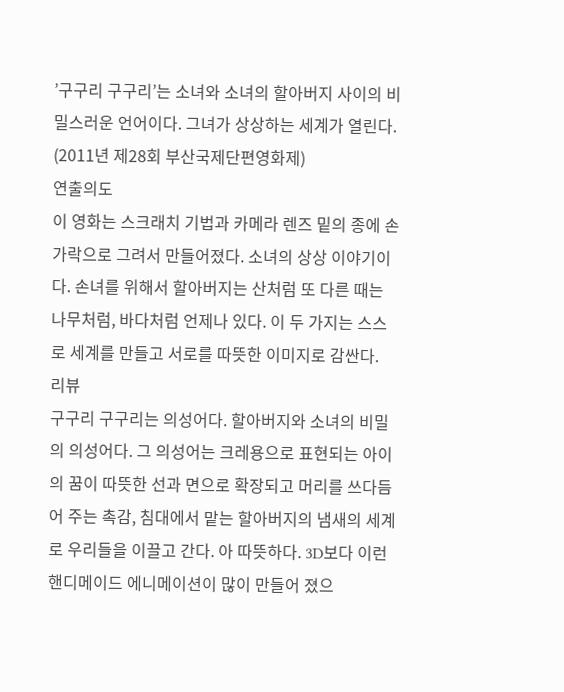’구구리 구구리’는 소녀와 소녀의 할아버지 사이의 비밀스러운 언어이다. 그녀가 상상하는 세계가 열린다.
(2011년 제28회 부산국제단편영화제)
연출의도
이 영화는 스크래치 기법과 카메라 렌즈 밑의 종에 손가락으로 그려서 만들어졌다. 소녀의 상상 이야기이다. 손녀를 위해서 할아버지는 산처럼 또 다른 때는 나무처럼, 바다처럼 언제나 있다. 이 두 가지는 스스로 세계를 만들고 서로를 따뜻한 이미지로 감싼다.
리뷰
구구리 구구리는 의성어다. 할아버지와 소녀의 비밀의 의성어다. 그 의성어는 크레용으로 표현되는 아이의 꿈이 따뜻한 선과 면으로 확장되고 머리를 쓰다듬어 주는 촉감, 침대에서 맡는 할아버지의 냄새의 세계로 우리들을 이끌고 간다. 아 따뜻하다. 3D보다 이런 핸디메이드 에니메이션이 많이 만들어 졌으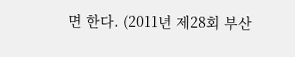면 한다. (2011년 제28회 부산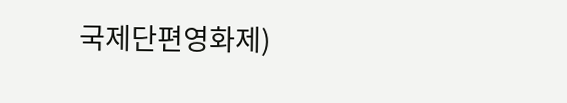국제단편영화제)